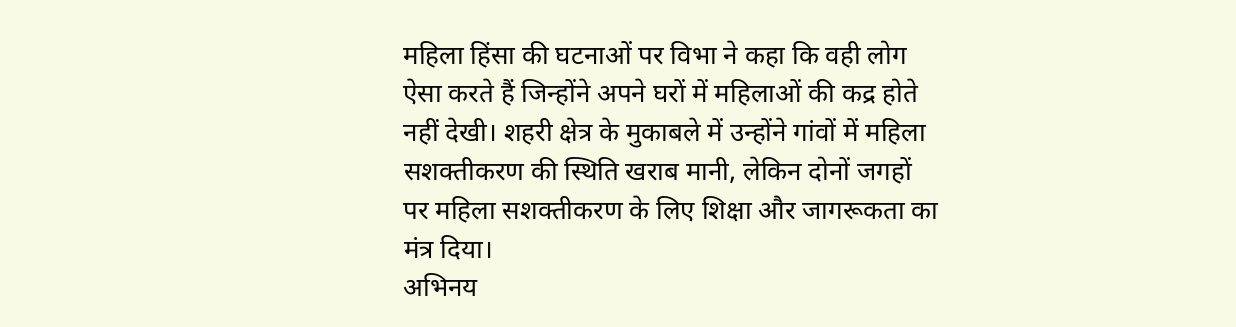महिला हिंसा की घटनाओं पर विभा ने कहा कि वही लोग ऐसा करते हैं जिन्होंने अपने घरों में महिलाओं की कद्र होते नहीं देखी। शहरी क्षेत्र के मुकाबले में उन्होंने गांवों में महिला सशक्तीकरण की स्थिति खराब मानी, लेकिन दोनों जगहों पर महिला सशक्तीकरण के लिए शिक्षा और जागरूकता का मंत्र दिया।
अभिनय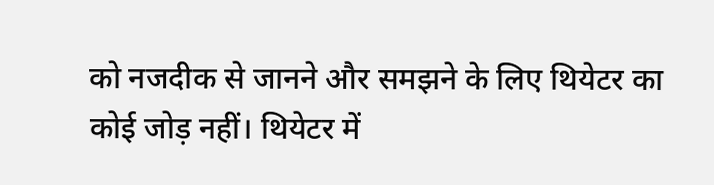को नजदीक से जानने और समझने के लिए थियेटर का कोई जोड़ नहीं। थियेटर में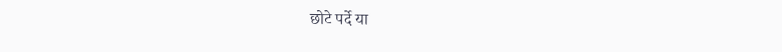छोटे पर्दे या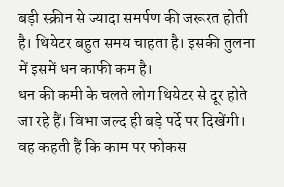बड़ी स्क्रीन से ज्यादा समर्पण की जरूरत होती है। थियेटर बहुत समय चाहता है। इसकी तुलना में इसमें धन काफी कम है।
धन की कमी के चलते लोग थियेटर से दूर होते जा रहे हैं। विभा जल्द ही बड़े पर्दे पर दिखेंगी। वह कहती हैं कि काम पर फोकस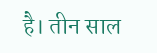है। तीन साल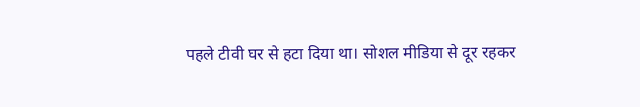पहले टीवी घर से हटा दिया था। सोशल मीडिया से दूर रहकर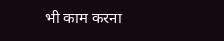भी काम करना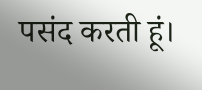पसंद करती हूं।